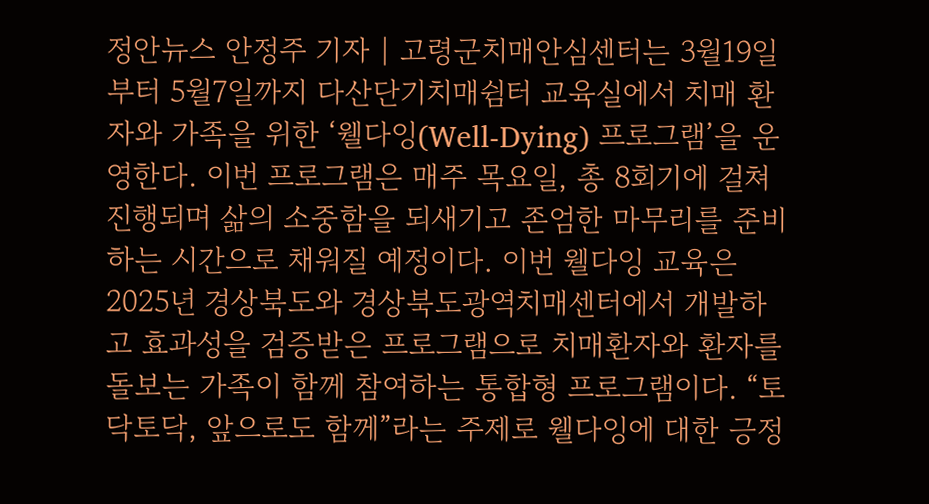정안뉴스 안정주 기자 | 고령군치매안심센터는 3월19일부터 5월7일까지 다산단기치매쉼터 교육실에서 치매 환자와 가족을 위한 ‘웰다잉(Well-Dying) 프로그램’을 운영한다. 이번 프로그램은 매주 목요일, 총 8회기에 걸쳐 진행되며 삶의 소중함을 되새기고 존엄한 마무리를 준비하는 시간으로 채워질 예정이다. 이번 웰다잉 교육은 2025년 경상북도와 경상북도광역치매센터에서 개발하고 효과성을 검증받은 프로그램으로 치매환자와 환자를 돌보는 가족이 함께 참여하는 통합형 프로그램이다. “토닥토닥, 앞으로도 함께”라는 주제로 웰다잉에 대한 긍정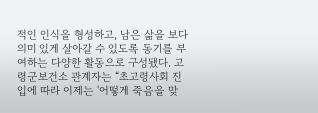적인 인식을 형성하고, 남은 삶을 보다 의미 있게 살아갈 수 있도록 동기를 부여하는 다양한 활동으로 구성됐다. 고령군보건소 관계자는 “초고령사회 진입에 따라 이제는 '어떻게 죽음을 맞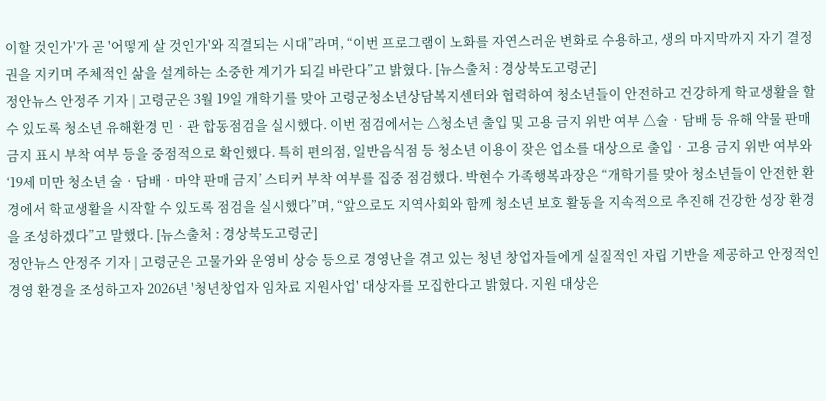이할 것인가'가 곧 '어떻게 살 것인가'와 직결되는 시대”라며, “이번 프로그램이 노화를 자연스러운 변화로 수용하고, 생의 마지막까지 자기 결정권을 지키며 주체적인 삶을 설계하는 소중한 계기가 되길 바란다”고 밝혔다. [뉴스출처 : 경상북도고령군]
정안뉴스 안정주 기자 | 고령군은 3월 19일 개학기를 맞아 고령군청소년상담복지센터와 협력하여 청소년들이 안전하고 건강하게 학교생활을 할 수 있도록 청소년 유해환경 민‧관 합동점검을 실시했다. 이번 점검에서는 △청소년 출입 및 고용 금지 위반 여부 △술‧담배 등 유해 약물 판매 금지 표시 부착 여부 등을 중점적으로 확인했다. 특히 편의점, 일반음식점 등 청소년 이용이 잦은 업소를 대상으로 출입‧고용 금지 위반 여부와 ‘19세 미만 청소년 술‧담배‧마약 판매 금지’ 스티커 부착 여부를 집중 점검했다. 박현수 가족행복과장은 “개학기를 맞아 청소년들이 안전한 환경에서 학교생활을 시작할 수 있도록 점검을 실시했다”며, “앞으로도 지역사회와 함께 청소년 보호 활동을 지속적으로 추진해 건강한 성장 환경을 조성하겠다”고 말했다. [뉴스출처 : 경상북도고령군]
정안뉴스 안정주 기자 | 고령군은 고물가와 운영비 상승 등으로 경영난을 겪고 있는 청년 창업자들에게 실질적인 자립 기반을 제공하고 안정적인 경영 환경을 조성하고자 2026년 '청년창업자 임차료 지원사업' 대상자를 모집한다고 밝혔다. 지원 대상은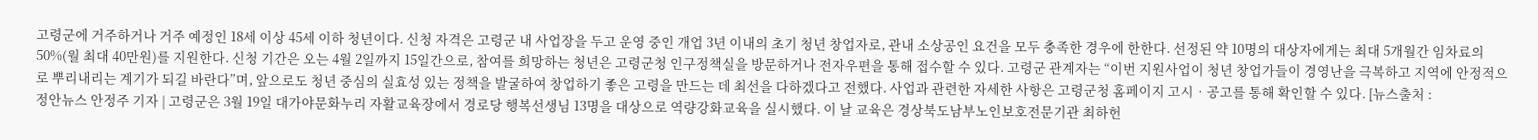고령군에 거주하거나 거주 예정인 18세 이상 45세 이하 청년이다. 신청 자격은 고령군 내 사업장을 두고 운영 중인 개업 3년 이내의 초기 청년 창업자로, 관내 소상공인 요건을 모두 충족한 경우에 한한다. 선정된 약 10명의 대상자에게는 최대 5개월간 임차료의 50%(월 최대 40만원)를 지원한다. 신청 기간은 오는 4월 2일까지 15일간으로, 참여를 희망하는 청년은 고령군청 인구정책실을 방문하거나 전자우편을 통해 접수할 수 있다. 고령군 관계자는 “이번 지원사업이 청년 창업가들이 경영난을 극복하고 지역에 안정적으로 뿌리내리는 계기가 되길 바란다”며, 앞으로도 청년 중심의 실효성 있는 정책을 발굴하여 창업하기 좋은 고령을 만드는 데 최선을 다하겠다고 전했다. 사업과 관련한 자세한 사항은 고령군청 홈페이지 고시‧공고를 통해 확인할 수 있다. [뉴스출처 :
정안뉴스 안정주 기자 | 고령군은 3월 19일 대가야문화누리 자활교육장에서 경로당 행복선생님 13명을 대상으로 역량강화교육을 실시했다. 이 날 교육은 경상북도남부노인보호전문기관 최하헌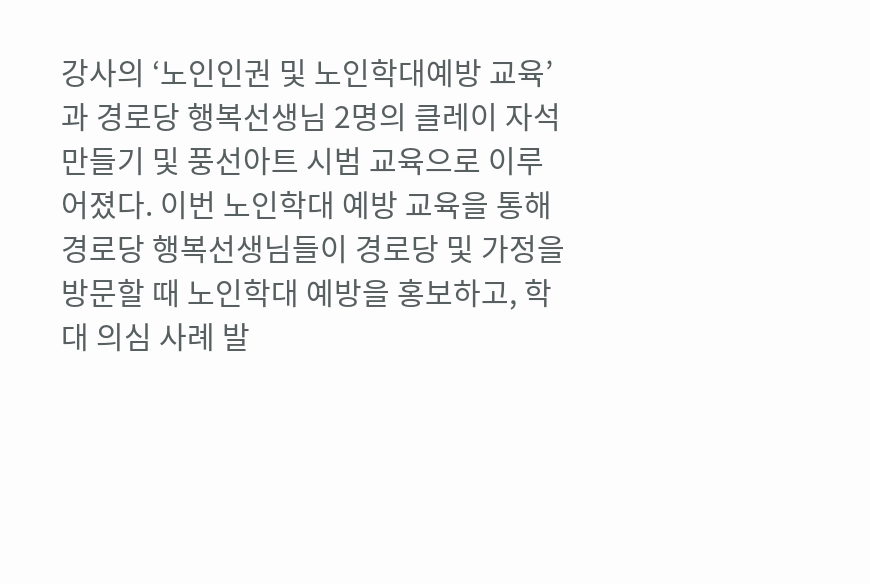강사의 ‘노인인권 및 노인학대예방 교육’과 경로당 행복선생님 2명의 클레이 자석만들기 및 풍선아트 시범 교육으로 이루어졌다. 이번 노인학대 예방 교육을 통해 경로당 행복선생님들이 경로당 및 가정을 방문할 때 노인학대 예방을 홍보하고, 학대 의심 사례 발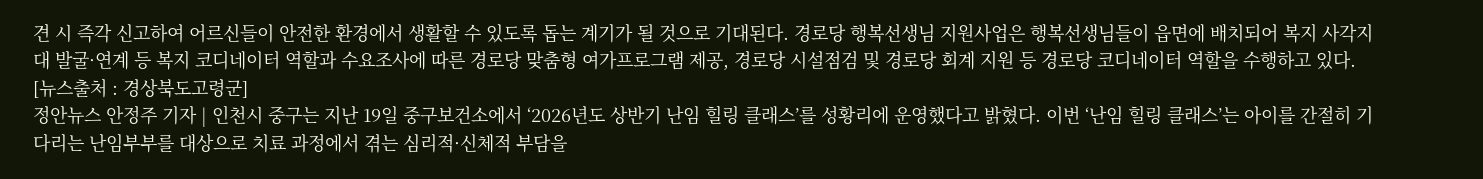견 시 즉각 신고하여 어르신들이 안전한 환경에서 생활할 수 있도록 돕는 계기가 될 것으로 기대된다. 경로당 행복선생님 지원사업은 행복선생님들이 읍면에 배치되어 복지 사각지대 발굴·연계 등 복지 코디네이터 역할과 수요조사에 따른 경로당 맞춤형 여가프로그램 제공, 경로당 시설점검 및 경로당 회계 지원 등 경로당 코디네이터 역할을 수행하고 있다. [뉴스출처 : 경상북도고령군]
정안뉴스 안정주 기자 | 인천시 중구는 지난 19일 중구보건소에서 ‘2026년도 상반기 난임 힐링 클래스’를 성황리에 운영했다고 밝혔다. 이번 ‘난임 힐링 클래스’는 아이를 간절히 기다리는 난임부부를 대상으로 치료 과정에서 겪는 심리적·신체적 부담을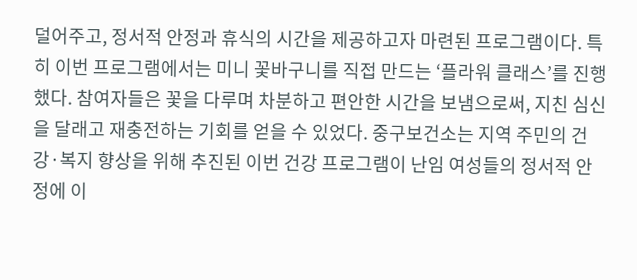덜어주고, 정서적 안정과 휴식의 시간을 제공하고자 마련된 프로그램이다. 특히 이번 프로그램에서는 미니 꽃바구니를 직접 만드는 ‘플라워 클래스’를 진행했다. 참여자들은 꽃을 다루며 차분하고 편안한 시간을 보냄으로써, 지친 심신을 달래고 재충전하는 기회를 얻을 수 있었다. 중구보건소는 지역 주민의 건강·복지 향상을 위해 추진된 이번 건강 프로그램이 난임 여성들의 정서적 안정에 이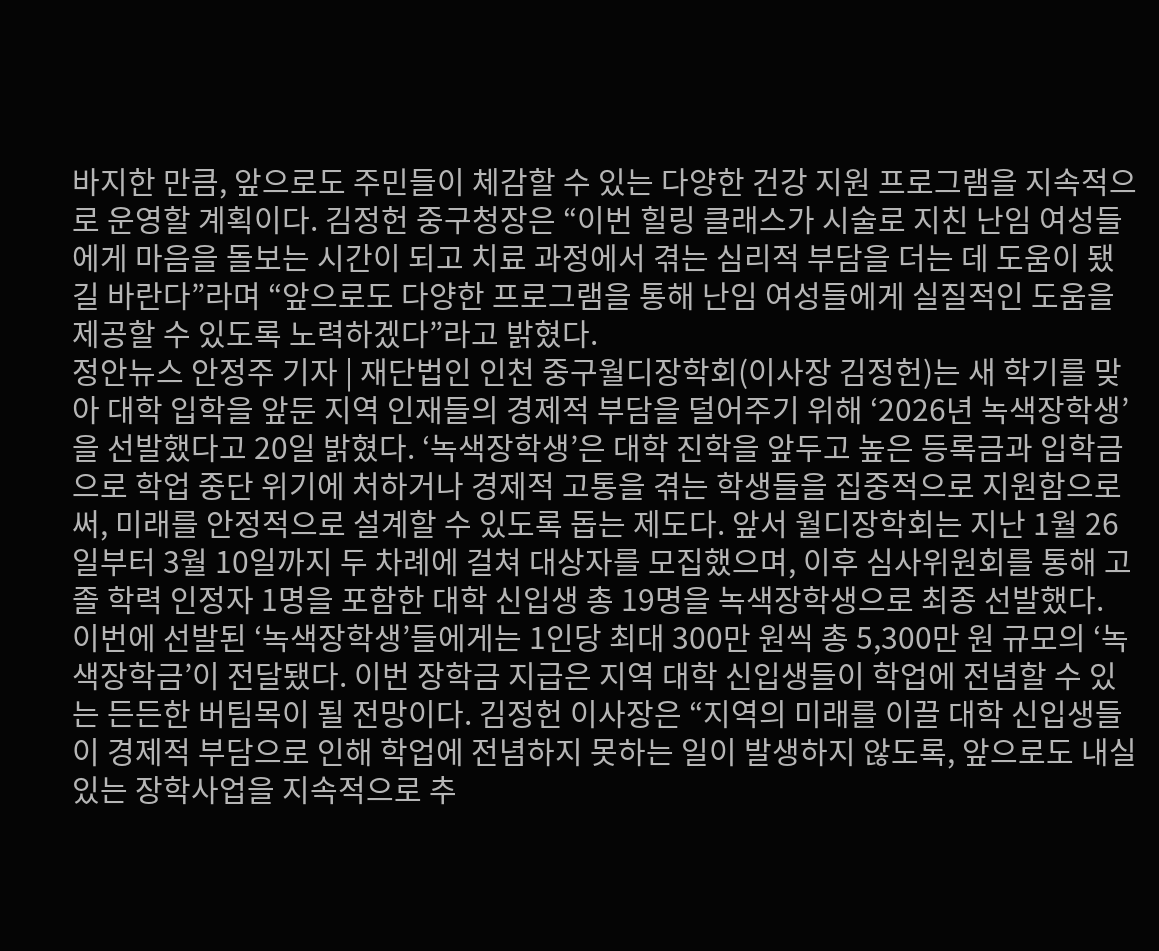바지한 만큼, 앞으로도 주민들이 체감할 수 있는 다양한 건강 지원 프로그램을 지속적으로 운영할 계획이다. 김정헌 중구청장은 “이번 힐링 클래스가 시술로 지친 난임 여성들에게 마음을 돌보는 시간이 되고 치료 과정에서 겪는 심리적 부담을 더는 데 도움이 됐길 바란다”라며 “앞으로도 다양한 프로그램을 통해 난임 여성들에게 실질적인 도움을 제공할 수 있도록 노력하겠다”라고 밝혔다.
정안뉴스 안정주 기자 | 재단법인 인천 중구월디장학회(이사장 김정헌)는 새 학기를 맞아 대학 입학을 앞둔 지역 인재들의 경제적 부담을 덜어주기 위해 ‘2026년 녹색장학생’을 선발했다고 20일 밝혔다. ‘녹색장학생’은 대학 진학을 앞두고 높은 등록금과 입학금으로 학업 중단 위기에 처하거나 경제적 고통을 겪는 학생들을 집중적으로 지원함으로써, 미래를 안정적으로 설계할 수 있도록 돕는 제도다. 앞서 월디장학회는 지난 1월 26일부터 3월 10일까지 두 차례에 걸쳐 대상자를 모집했으며, 이후 심사위원회를 통해 고졸 학력 인정자 1명을 포함한 대학 신입생 총 19명을 녹색장학생으로 최종 선발했다. 이번에 선발된 ‘녹색장학생’들에게는 1인당 최대 300만 원씩 총 5,300만 원 규모의 ‘녹색장학금’이 전달됐다. 이번 장학금 지급은 지역 대학 신입생들이 학업에 전념할 수 있는 든든한 버팀목이 될 전망이다. 김정헌 이사장은 “지역의 미래를 이끌 대학 신입생들이 경제적 부담으로 인해 학업에 전념하지 못하는 일이 발생하지 않도록, 앞으로도 내실 있는 장학사업을 지속적으로 추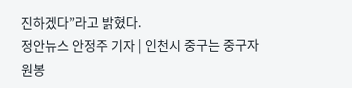진하겠다”라고 밝혔다.
정안뉴스 안정주 기자 | 인천시 중구는 중구자원봉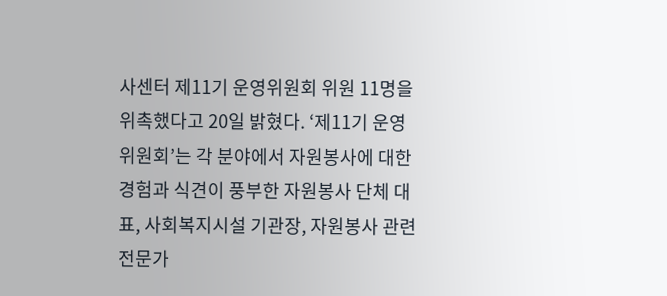사센터 제11기 운영위원회 위원 11명을 위촉했다고 20일 밝혔다. ‘제11기 운영위원회’는 각 분야에서 자원봉사에 대한 경험과 식견이 풍부한 자원봉사 단체 대표, 사회복지시설 기관장, 자원봉사 관련 전문가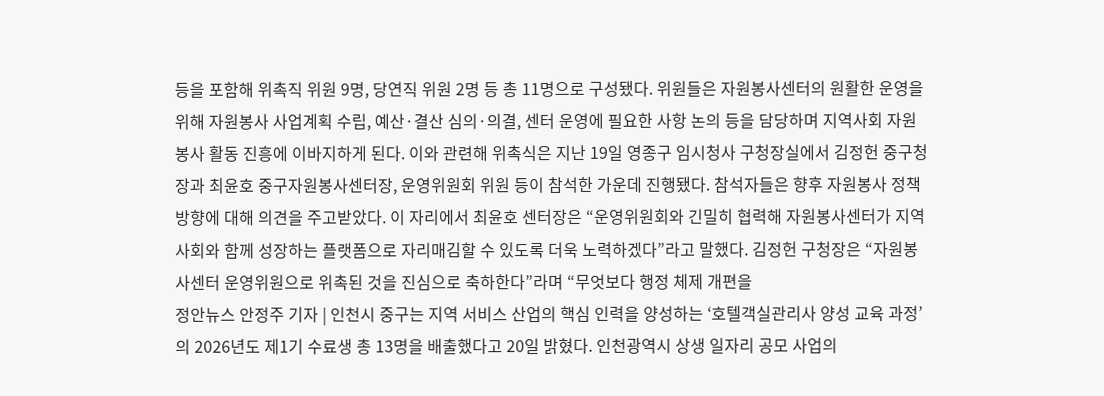등을 포함해 위촉직 위원 9명, 당연직 위원 2명 등 총 11명으로 구성됐다. 위원들은 자원봉사센터의 원활한 운영을 위해 자원봉사 사업계획 수립, 예산·결산 심의·의결, 센터 운영에 필요한 사항 논의 등을 담당하며 지역사회 자원봉사 활동 진흥에 이바지하게 된다. 이와 관련해 위촉식은 지난 19일 영종구 임시청사 구청장실에서 김정헌 중구청장과 최윤호 중구자원봉사센터장, 운영위원회 위원 등이 참석한 가운데 진행됐다. 참석자들은 향후 자원봉사 정책 방향에 대해 의견을 주고받았다. 이 자리에서 최윤호 센터장은 “운영위원회와 긴밀히 협력해 자원봉사센터가 지역사회와 함께 성장하는 플랫폼으로 자리매김할 수 있도록 더욱 노력하겠다”라고 말했다. 김정헌 구청장은 “자원봉사센터 운영위원으로 위촉된 것을 진심으로 축하한다”라며 “무엇보다 행정 체제 개편을
정안뉴스 안정주 기자 | 인천시 중구는 지역 서비스 산업의 핵심 인력을 양성하는 ‘호텔객실관리사 양성 교육 과정’의 2026년도 제1기 수료생 총 13명을 배출했다고 20일 밝혔다. 인천광역시 상생 일자리 공모 사업의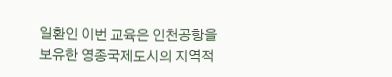일환인 이번 교육은 인천공항을 보유한 영종국제도시의 지역적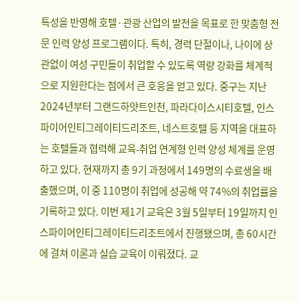특성을 반영해 호텔·관광 산업의 발전을 목표로 한 맞춤형 전문 인력 양성 프로그램이다. 특히, 경력 단절이나, 나이에 상관없이 여성 구민들이 취업할 수 있도록 역량 강화를 체계적으로 지원한다는 점에서 큰 호응을 얻고 있다. 중구는 지난 2024년부터 그랜드하얏트인천, 파라다이스시티호텔, 인스파이어인티그레이티드리조트, 네스트호텔 등 지역을 대표하는 호텔들과 협력해 교육-취업 연계형 인력 양성 체계를 운영하고 있다. 현재까지 총 9기 과정에서 149명의 수료생을 배출했으며, 이 중 110명이 취업에 성공해 약 74%의 취업률을 기록하고 있다. 이번 제1기 교육은 3월 5일부터 19일까지 인스파이어인티그레이티드리조트에서 진행됐으며, 총 60시간에 걸쳐 이론과 실습 교육이 이뤄졌다. 교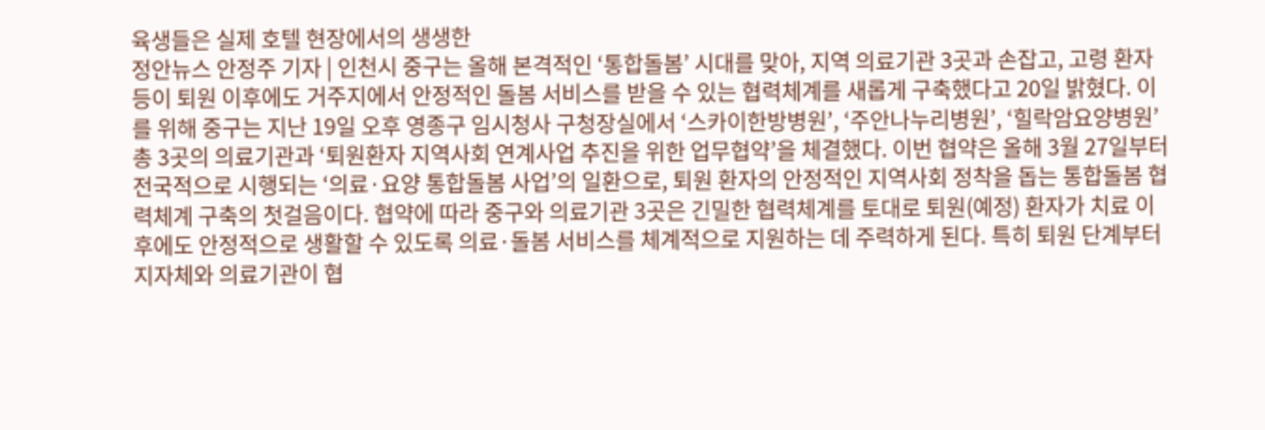육생들은 실제 호텔 현장에서의 생생한
정안뉴스 안정주 기자 | 인천시 중구는 올해 본격적인 ‘통합돌봄’ 시대를 맞아, 지역 의료기관 3곳과 손잡고, 고령 환자 등이 퇴원 이후에도 거주지에서 안정적인 돌봄 서비스를 받을 수 있는 협력체계를 새롭게 구축했다고 20일 밝혔다. 이를 위해 중구는 지난 19일 오후 영종구 임시청사 구청장실에서 ‘스카이한방병원’, ‘주안나누리병원’, ‘힐락암요양병원’ 총 3곳의 의료기관과 ‘퇴원환자 지역사회 연계사업 추진을 위한 업무협약’을 체결했다. 이번 협약은 올해 3월 27일부터 전국적으로 시행되는 ‘의료·요양 통합돌봄 사업’의 일환으로, 퇴원 환자의 안정적인 지역사회 정착을 돕는 통합돌봄 협력체계 구축의 첫걸음이다. 협약에 따라 중구와 의료기관 3곳은 긴밀한 협력체계를 토대로 퇴원(예정) 환자가 치료 이후에도 안정적으로 생활할 수 있도록 의료·돌봄 서비스를 체계적으로 지원하는 데 주력하게 된다. 특히 퇴원 단계부터 지자체와 의료기관이 협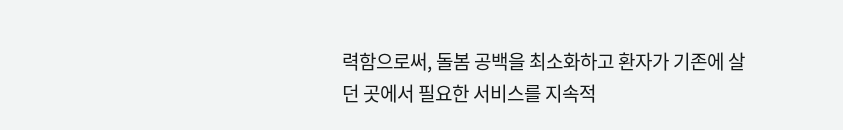력함으로써, 돌봄 공백을 최소화하고 환자가 기존에 살던 곳에서 필요한 서비스를 지속적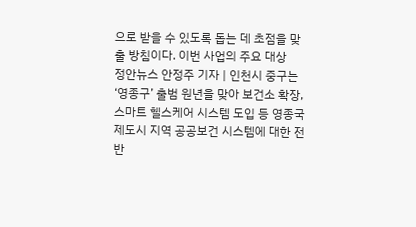으로 받을 수 있도록 돕는 데 초점을 맞출 방침이다. 이번 사업의 주요 대상
정안뉴스 안정주 기자 | 인천시 중구는 ‘영종구’ 출범 원년을 맞아 보건소 확장, 스마트 헬스케어 시스템 도입 등 영종국제도시 지역 공공보건 시스템에 대한 전반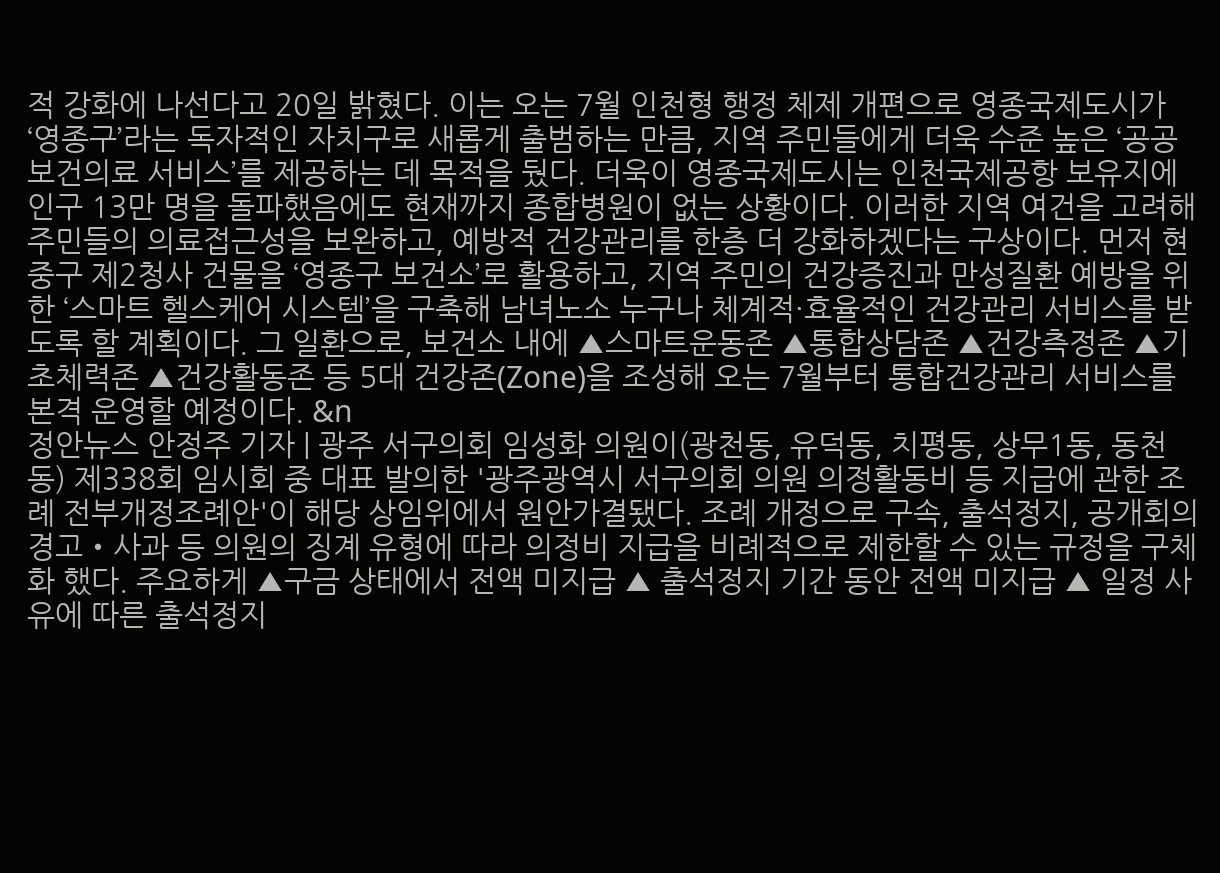적 강화에 나선다고 20일 밝혔다. 이는 오는 7월 인천형 행정 체제 개편으로 영종국제도시가 ‘영종구’라는 독자적인 자치구로 새롭게 출범하는 만큼, 지역 주민들에게 더욱 수준 높은 ‘공공보건의료 서비스’를 제공하는 데 목적을 뒀다. 더욱이 영종국제도시는 인천국제공항 보유지에 인구 13만 명을 돌파했음에도 현재까지 종합병원이 없는 상황이다. 이러한 지역 여건을 고려해 주민들의 의료접근성을 보완하고, 예방적 건강관리를 한층 더 강화하겠다는 구상이다. 먼저 현 중구 제2청사 건물을 ‘영종구 보건소’로 활용하고, 지역 주민의 건강증진과 만성질환 예방을 위한 ‘스마트 헬스케어 시스템’을 구축해 남녀노소 누구나 체계적·효율적인 건강관리 서비스를 받도록 할 계획이다. 그 일환으로, 보건소 내에 ▲스마트운동존 ▲통합상담존 ▲건강측정존 ▲기초체력존 ▲건강활동존 등 5대 건강존(Zone)을 조성해 오는 7월부터 통합건강관리 서비스를 본격 운영할 예정이다. &n
정안뉴스 안정주 기자 | 광주 서구의회 임성화 의원이(광천동, 유덕동, 치평동, 상무1동, 동천동) 제338회 임시회 중 대표 발의한 '광주광역시 서구의회 의원 의정활동비 등 지급에 관한 조례 전부개정조례안'이 해당 상임위에서 원안가결됐다. 조례 개정으로 구속, 출석정지, 공개회의 경고‧사과 등 의원의 징계 유형에 따라 의정비 지급을 비례적으로 제한할 수 있는 규정을 구체화 했다. 주요하게 ▲구금 상태에서 전액 미지급 ▲ 출석정지 기간 동안 전액 미지급 ▲ 일정 사유에 따른 출석정지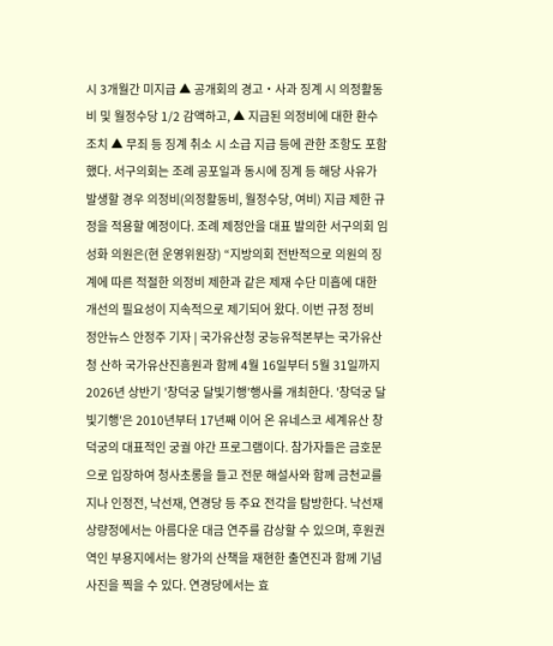시 3개월간 미지급 ▲ 공개회의 경고‧사과 징계 시 의정활동비 및 월정수당 1/2 감액하고, ▲ 지급된 의정비에 대한 환수 조치 ▲ 무죄 등 징계 취소 시 소급 지급 등에 관한 조항도 포함했다. 서구의회는 조례 공포일과 동시에 징계 등 해당 사유가 발생할 경우 의정비(의정활동비, 월정수당, 여비) 지급 제한 규정을 적용할 예정이다. 조례 제정안을 대표 발의한 서구의회 임성화 의원은(현 운영위원장) “지방의회 전반적으로 의원의 징계에 따른 적절한 의정비 제한과 같은 제재 수단 미흡에 대한 개선의 필요성이 지속적으로 제기되어 왔다. 이번 규정 정비
정안뉴스 안정주 기자 | 국가유산청 궁능유적본부는 국가유산청 산하 국가유산진흥원과 함께 4월 16일부터 5월 31일까지 2026년 상반기 '창덕궁 달빛기행'행사를 개최한다. '창덕궁 달빛기행'은 2010년부터 17년째 이어 온 유네스코 세계유산 창덕궁의 대표적인 궁궐 야간 프로그램이다. 참가자들은 금호문으로 입장하여 청사초롱을 들고 전문 해설사와 함께 금천교를 지나 인정전, 낙선재, 연경당 등 주요 전각을 탐방한다. 낙선재 상량정에서는 아름다운 대금 연주를 감상할 수 있으며, 후원권역인 부용지에서는 왕가의 산책을 재현한 출연진과 함께 기념사진을 찍을 수 있다. 연경당에서는 효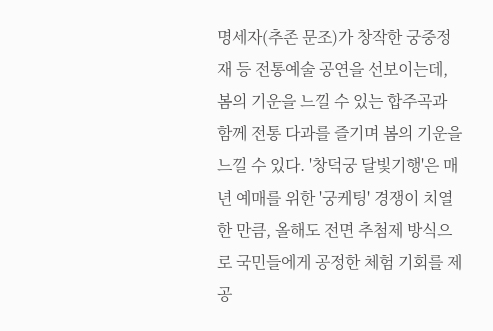명세자(추존 문조)가 창작한 궁중정재 등 전통예술 공연을 선보이는데, 봄의 기운을 느낄 수 있는 합주곡과 함께 전통 다과를 즐기며 봄의 기운을 느낄 수 있다. '창덕궁 달빛기행'은 매년 예매를 위한 '궁케팅' 경쟁이 치열한 만큼, 올해도 전면 추첨제 방식으로 국민들에게 공정한 체험 기회를 제공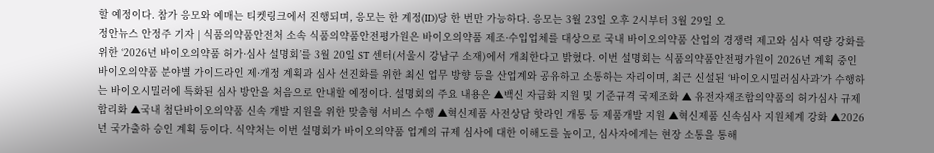할 예정이다. 참가 응모와 예매는 티켓링크에서 진행되며, 응모는 한 계정(ID)당 한 번만 가능하다. 응모는 3월 23일 오후 2시부터 3월 29일 오
정안뉴스 안정주 기자 | 식품의약품안전처 소속 식품의약품안전평가원은 바이오의약품 제조·수입업체를 대상으로 국내 바이오의약품 산업의 경쟁력 제고와 심사 역량 강화를 위한 ‘2026년 바이오의약품 허가·심사 설명회’를 3월 20일 ST 센터(서울시 강남구 소재)에서 개최한다고 밝혔다. 이번 설명회는 식품의약품안전평가원이 2026년 계획 중인 바이오의약품 분야별 가이드라인 제·개정 계획과 심사 선진화를 위한 최신 업무 방향 등을 산업계와 공유하고 소통하는 자리이며, 최근 신설된 ‘바이오시밀러심사과’가 수행하는 바이오시밀러에 특화된 심사 방안을 처음으로 안내할 예정이다. 설명회의 주요 내용은 ▲백신 자급화 지원 및 기준규격 국제조화 ▲ 유전자재조합의약품의 허가심사 규제 합리화 ▲국내 첨단바이오의약품 신속 개발 지원을 위한 맞춤형 서비스 수행 ▲혁신제품 사전상담 핫라인 개통 등 제품개발 지원 ▲혁신제품 신속심사 지원체계 강화 ▲2026년 국가출하 승인 계획 등이다. 식약처는 이번 설명회가 바이오의약품 업계의 규제 심사에 대한 이해도를 높이고, 심사자에게는 현장 소통을 통해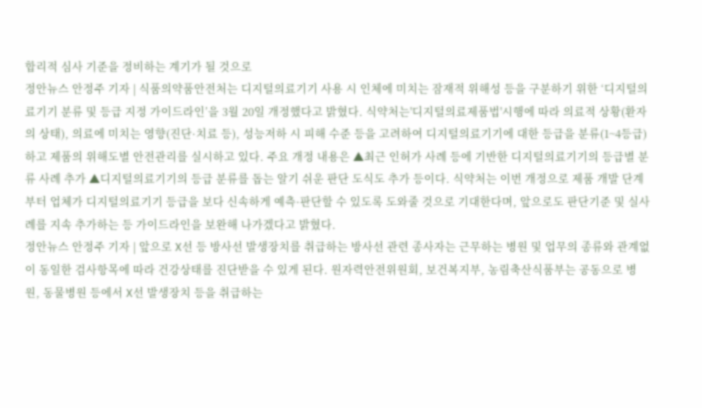합리적 심사 기준을 정비하는 계기가 될 것으로
정안뉴스 안정주 기자 | 식품의약품안전처는 디지털의료기기 사용 시 인체에 미치는 잠재적 위해성 등을 구분하기 위한 ‘디지털의료기기 분류 및 등급 지정 가이드라인’을 3월 20일 개정했다고 밝혔다. 식약처는'디지털의료제품법'시행에 따라 의료적 상황(환자의 상태), 의료에 미치는 영향(진단·치료 등), 성능저하 시 피해 수준 등을 고려하여 디지털의료기기에 대한 등급을 분류(1~4등급)하고 제품의 위해도별 안전관리를 실시하고 있다. 주요 개정 내용은 ▲최근 인허가 사례 등에 기반한 디지털의료기기의 등급별 분류 사례 추가 ▲디지털의료기기의 등급 분류를 돕는 알기 쉬운 판단 도식도 추가 등이다. 식약처는 이번 개정으로 제품 개발 단계부터 업체가 디지털의료기기 등급을 보다 신속하게 예측·판단할 수 있도록 도와줄 것으로 기대한다며, 앞으로도 판단기준 및 실사례를 지속 추가하는 등 가이드라인을 보완해 나가겠다고 밝혔다.
정안뉴스 안정주 기자 | 앞으로 X선 등 방사선 발생장치를 취급하는 방사선 관련 종사자는 근무하는 병원 및 업무의 종류와 관계없이 동일한 검사항목에 따라 건강상태를 진단받을 수 있게 된다. 원자력안전위원회, 보건복지부, 농림축산식품부는 공동으로 병원, 동물병원 등에서 X선 발생장치 등을 취급하는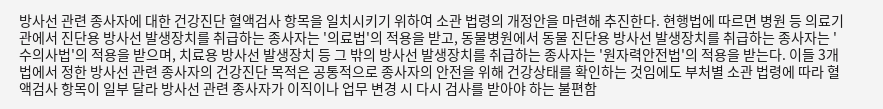방사선 관련 종사자에 대한 건강진단 혈액검사 항목을 일치시키기 위하여 소관 법령의 개정안을 마련해 추진한다. 현행법에 따르면 병원 등 의료기관에서 진단용 방사선 발생장치를 취급하는 종사자는 '의료법'의 적용을 받고, 동물병원에서 동물 진단용 방사선 발생장치를 취급하는 종사자는 '수의사법'의 적용을 받으며, 치료용 방사선 발생장치 등 그 밖의 방사선 발생장치를 취급하는 종사자는 '원자력안전법'의 적용을 받는다. 이들 3개 법에서 정한 방사선 관련 종사자의 건강진단 목적은 공통적으로 종사자의 안전을 위해 건강상태를 확인하는 것임에도 부처별 소관 법령에 따라 혈액검사 항목이 일부 달라 방사선 관련 종사자가 이직이나 업무 변경 시 다시 검사를 받아야 하는 불편함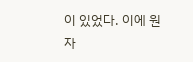이 있었다. 이에 원자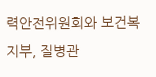력안전위원회와 보건복지부, 질병관